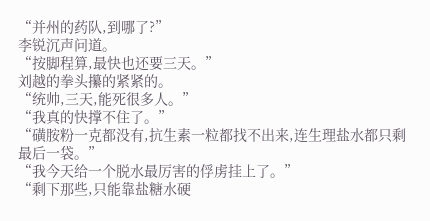“并州的药队,到哪了?”
李锐沉声问道。
“按脚程算,最快也还要三天。”
刘越的拳头攥的紧紧的。
“统帅,三天,能死很多人。”
“我真的快撑不住了。”
“磺胺粉一克都没有,抗生素一粒都找不出来,连生理盐水都只剩最后一袋。”
“我今天给一个脱水最厉害的俘虏挂上了。”
“剩下那些,只能靠盐糖水硬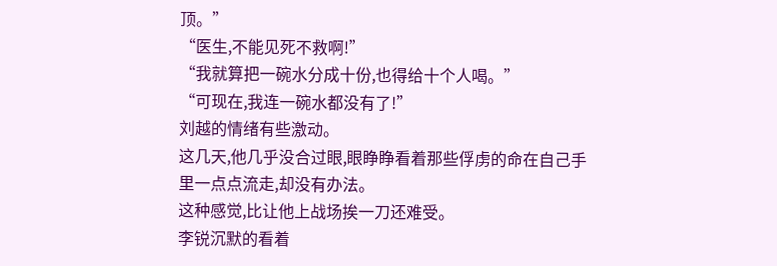顶。”
“医生,不能见死不救啊!”
“我就算把一碗水分成十份,也得给十个人喝。”
“可现在,我连一碗水都没有了!”
刘越的情绪有些激动。
这几天,他几乎没合过眼,眼睁睁看着那些俘虏的命在自己手里一点点流走,却没有办法。
这种感觉,比让他上战场挨一刀还难受。
李锐沉默的看着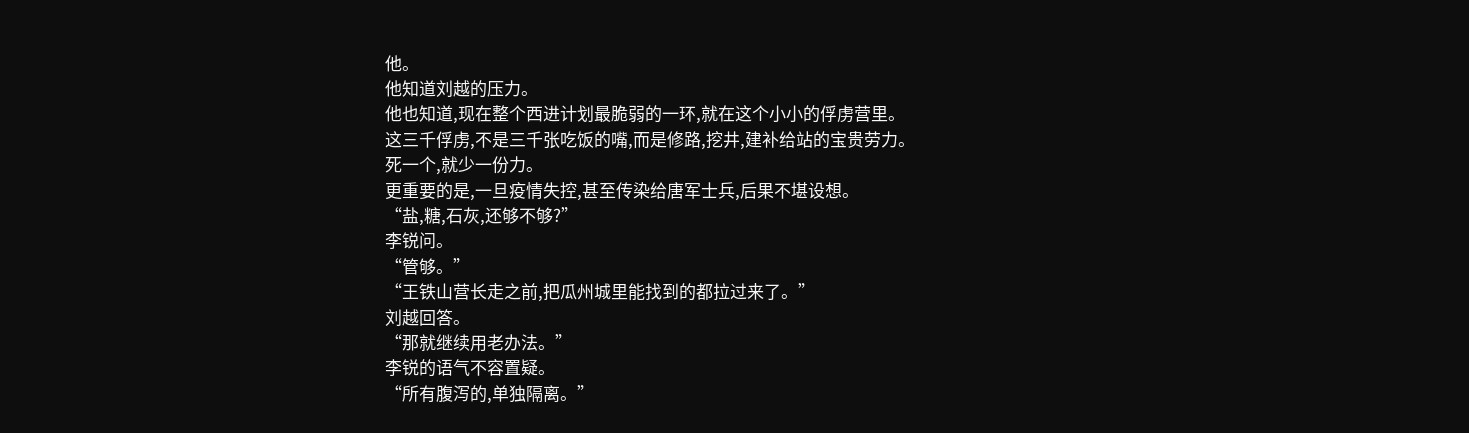他。
他知道刘越的压力。
他也知道,现在整个西进计划最脆弱的一环,就在这个小小的俘虏营里。
这三千俘虏,不是三千张吃饭的嘴,而是修路,挖井,建补给站的宝贵劳力。
死一个,就少一份力。
更重要的是,一旦疫情失控,甚至传染给唐军士兵,后果不堪设想。
“盐,糖,石灰,还够不够?”
李锐问。
“管够。”
“王铁山营长走之前,把瓜州城里能找到的都拉过来了。”
刘越回答。
“那就继续用老办法。”
李锐的语气不容置疑。
“所有腹泻的,单独隔离。”